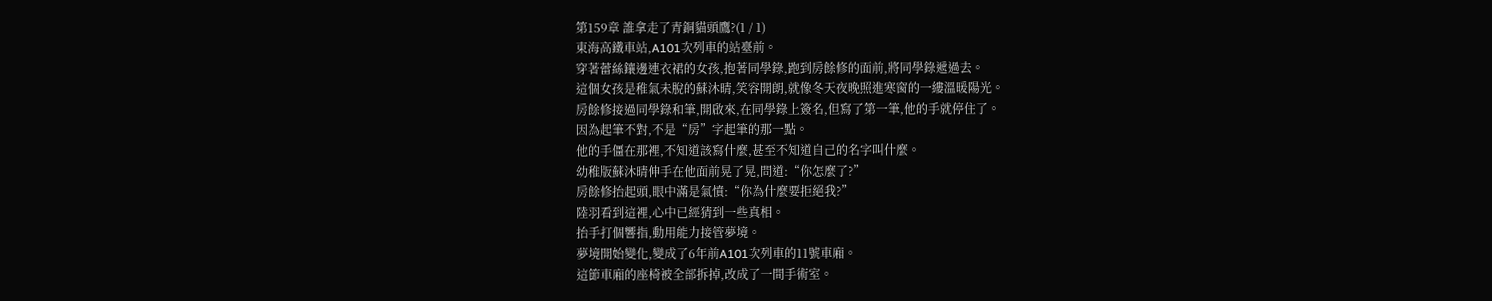第159章 誰拿走了青銅貓頭鷹?(1 / 1)
東海高鐵車站,A101次列車的站臺前。
穿著蕾絲鑲邊連衣裙的女孩,抱著同學錄,跑到房餘修的面前,將同學錄遞過去。
這個女孩是稚氣未脫的蘇沐晴,笑容開朗,就像冬天夜晚照進寒窗的一縷溫暖陽光。
房餘修接過同學錄和筆,開啟來,在同學錄上簽名,但寫了第一筆,他的手就停住了。
因為起筆不對,不是“房”字起筆的那一點。
他的手僵在那裡,不知道該寫什麼,甚至不知道自己的名字叫什麼。
幼稚版蘇沐晴伸手在他面前晃了晃,問道:“你怎麼了?”
房餘修抬起頭,眼中滿是氣憤:“你為什麼要拒絕我?”
陸羽看到這裡,心中已經猜到一些真相。
抬手打個響指,動用能力接管夢境。
夢境開始變化,變成了6年前A101次列車的11號車廂。
這節車廂的座椅被全部拆掉,改成了一間手術室。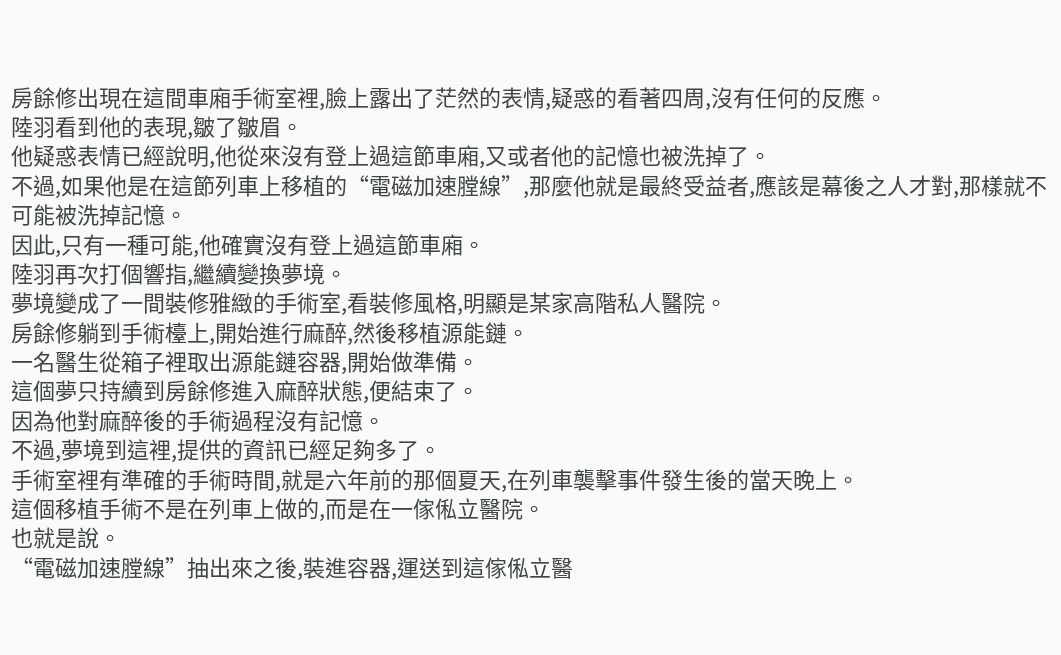房餘修出現在這間車廂手術室裡,臉上露出了茫然的表情,疑惑的看著四周,沒有任何的反應。
陸羽看到他的表現,皺了皺眉。
他疑惑表情已經說明,他從來沒有登上過這節車廂,又或者他的記憶也被洗掉了。
不過,如果他是在這節列車上移植的“電磁加速膛線”,那麼他就是最終受益者,應該是幕後之人才對,那樣就不可能被洗掉記憶。
因此,只有一種可能,他確實沒有登上過這節車廂。
陸羽再次打個響指,繼續變換夢境。
夢境變成了一間裝修雅緻的手術室,看裝修風格,明顯是某家高階私人醫院。
房餘修躺到手術檯上,開始進行麻醉,然後移植源能鏈。
一名醫生從箱子裡取出源能鏈容器,開始做準備。
這個夢只持續到房餘修進入麻醉狀態,便結束了。
因為他對麻醉後的手術過程沒有記憶。
不過,夢境到這裡,提供的資訊已經足夠多了。
手術室裡有準確的手術時間,就是六年前的那個夏天,在列車襲擊事件發生後的當天晚上。
這個移植手術不是在列車上做的,而是在一傢俬立醫院。
也就是說。
“電磁加速膛線”抽出來之後,裝進容器,運送到這傢俬立醫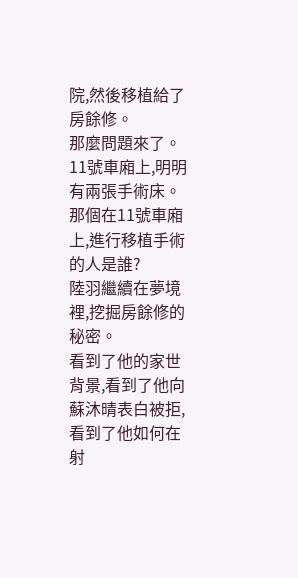院,然後移植給了房餘修。
那麼問題來了。
11號車廂上,明明有兩張手術床。
那個在11號車廂上,進行移植手術的人是誰?
陸羽繼續在夢境裡,挖掘房餘修的秘密。
看到了他的家世背景,看到了他向蘇沐晴表白被拒,看到了他如何在射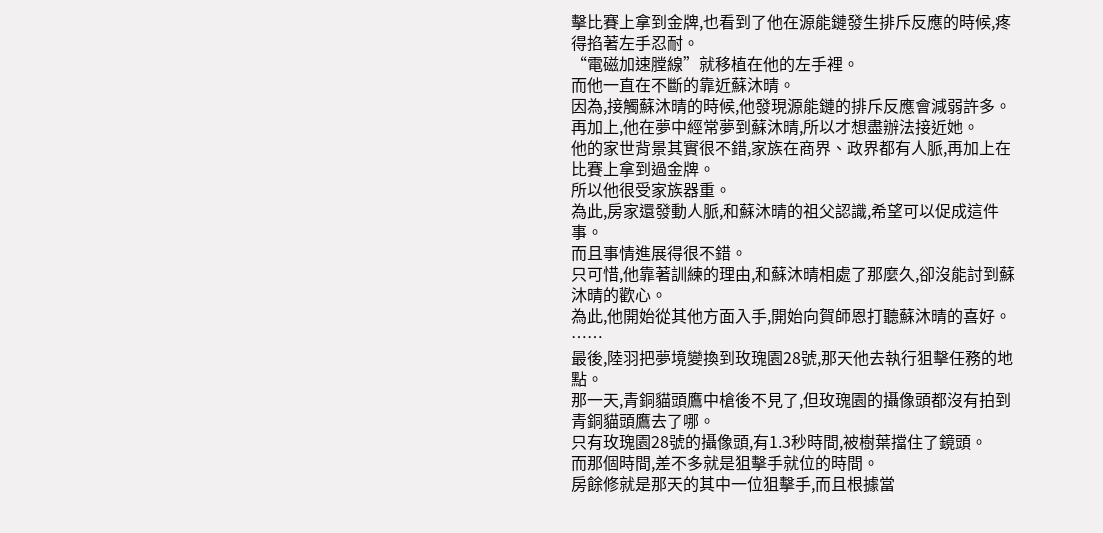擊比賽上拿到金牌,也看到了他在源能鏈發生排斥反應的時候,疼得掐著左手忍耐。
“電磁加速膛線”就移植在他的左手裡。
而他一直在不斷的靠近蘇沐晴。
因為,接觸蘇沐晴的時候,他發現源能鏈的排斥反應會減弱許多。
再加上,他在夢中經常夢到蘇沐晴,所以才想盡辦法接近她。
他的家世背景其實很不錯,家族在商界、政界都有人脈,再加上在比賽上拿到過金牌。
所以他很受家族器重。
為此,房家還發動人脈,和蘇沐晴的祖父認識,希望可以促成這件事。
而且事情進展得很不錯。
只可惜,他靠著訓練的理由,和蘇沐晴相處了那麼久,卻沒能討到蘇沐晴的歡心。
為此,他開始從其他方面入手,開始向賀師恩打聽蘇沐晴的喜好。
……
最後,陸羽把夢境變換到玫瑰園28號,那天他去執行狙擊任務的地點。
那一天,青銅貓頭鷹中槍後不見了,但玫瑰園的攝像頭都沒有拍到青銅貓頭鷹去了哪。
只有玫瑰園28號的攝像頭,有1.3秒時間,被樹葉擋住了鏡頭。
而那個時間,差不多就是狙擊手就位的時間。
房餘修就是那天的其中一位狙擊手,而且根據當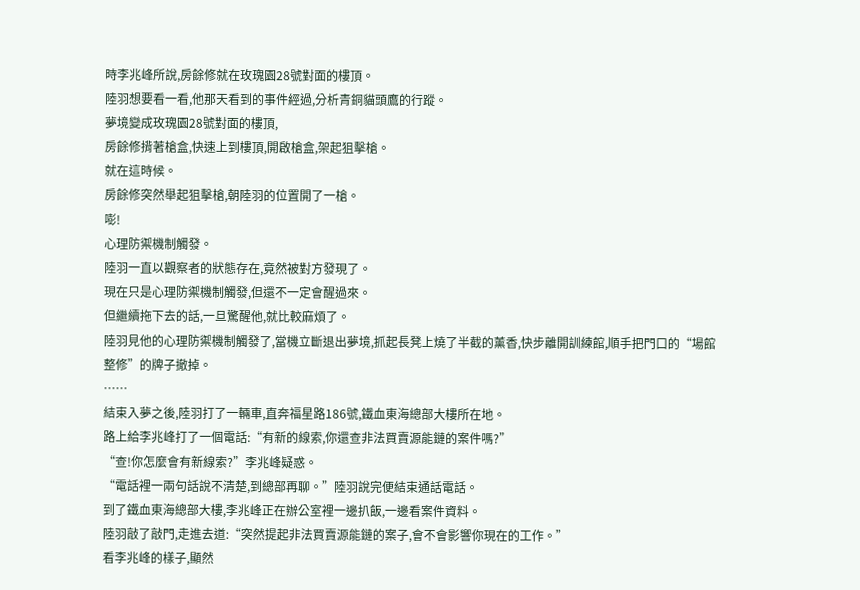時李兆峰所說,房餘修就在玫瑰園28號對面的樓頂。
陸羽想要看一看,他那天看到的事件經過,分析青銅貓頭鷹的行蹤。
夢境變成玫瑰園28號對面的樓頂,
房餘修揹著槍盒,快速上到樓頂,開啟槍盒,架起狙擊槍。
就在這時候。
房餘修突然舉起狙擊槍,朝陸羽的位置開了一槍。
嘭!
心理防禦機制觸發。
陸羽一直以觀察者的狀態存在,竟然被對方發現了。
現在只是心理防禦機制觸發,但還不一定會醒過來。
但繼續拖下去的話,一旦驚醒他,就比較麻煩了。
陸羽見他的心理防禦機制觸發了,當機立斷退出夢境,抓起長凳上燒了半截的薰香,快步離開訓練館,順手把門口的“場館整修”的牌子撤掉。
……
結束入夢之後,陸羽打了一輛車,直奔福星路186號,鐵血東海總部大樓所在地。
路上給李兆峰打了一個電話:“有新的線索,你還查非法買賣源能鏈的案件嗎?”
“查!你怎麼會有新線索?”李兆峰疑惑。
“電話裡一兩句話說不清楚,到總部再聊。”陸羽說完便結束通話電話。
到了鐵血東海總部大樓,李兆峰正在辦公室裡一邊扒飯,一邊看案件資料。
陸羽敲了敲門,走進去道:“突然提起非法買賣源能鏈的案子,會不會影響你現在的工作。”
看李兆峰的樣子,顯然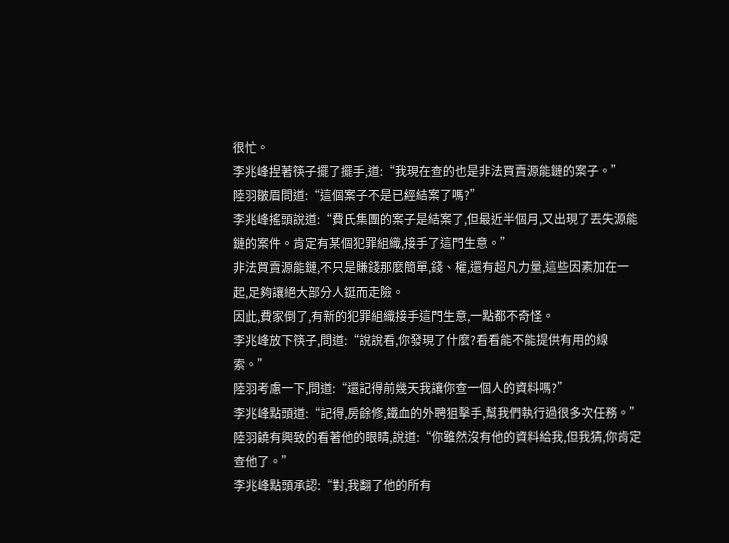很忙。
李兆峰捏著筷子擺了擺手,道:“我現在查的也是非法買賣源能鏈的案子。”
陸羽皺眉問道:“這個案子不是已經結案了嗎?”
李兆峰搖頭說道:“費氏集團的案子是結案了,但最近半個月,又出現了丟失源能鏈的案件。肯定有某個犯罪組織,接手了這門生意。”
非法買賣源能鏈,不只是賺錢那麼簡單,錢、權,還有超凡力量,這些因素加在一起,足夠讓絕大部分人鋌而走險。
因此,費家倒了,有新的犯罪組織接手這門生意,一點都不奇怪。
李兆峰放下筷子,問道:“說說看,你發現了什麼?看看能不能提供有用的線索。”
陸羽考慮一下,問道:“還記得前幾天我讓你查一個人的資料嗎?”
李兆峰點頭道:“記得,房餘修,鐵血的外聘狙擊手,幫我們執行過很多次任務。”
陸羽饒有興致的看著他的眼睛,說道:“你雖然沒有他的資料給我,但我猜,你肯定查他了。”
李兆峰點頭承認:“對,我翻了他的所有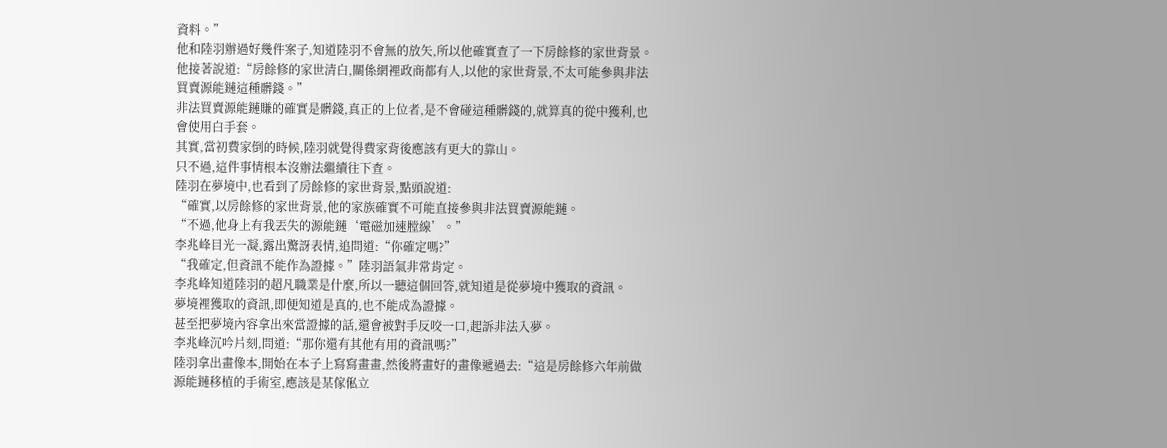資料。”
他和陸羽辦過好幾件案子,知道陸羽不會無的放矢,所以他確實查了一下房餘修的家世背景。
他接著說道:“房餘修的家世清白,關係網裡政商都有人,以他的家世背景,不太可能參與非法買賣源能鏈這種髒錢。”
非法買賣源能鏈賺的確實是髒錢,真正的上位者,是不會碰這種髒錢的,就算真的從中獲利,也會使用白手套。
其實,當初費家倒的時候,陸羽就覺得費家背後應該有更大的靠山。
只不過,這件事情根本沒辦法繼續往下查。
陸羽在夢境中,也看到了房餘修的家世背景,點頭說道:
“確實,以房餘修的家世背景,他的家族確實不可能直接參與非法買賣源能鏈。
“不過,他身上有我丟失的源能鏈‘電磁加速膛線’。”
李兆峰目光一凝,露出驚訝表情,追問道:“你確定嗎?”
“我確定,但資訊不能作為證據。”陸羽語氣非常肯定。
李兆峰知道陸羽的超凡職業是什麼,所以一聽這個回答,就知道是從夢境中獲取的資訊。
夢境裡獲取的資訊,即便知道是真的,也不能成為證據。
甚至把夢境內容拿出來當證據的話,還會被對手反咬一口,起訴非法入夢。
李兆峰沉吟片刻,問道:“那你還有其他有用的資訊嗎?”
陸羽拿出畫像本,開始在本子上寫寫畫畫,然後將畫好的畫像遞過去:“這是房餘修六年前做源能鏈移植的手術室,應該是某傢俬立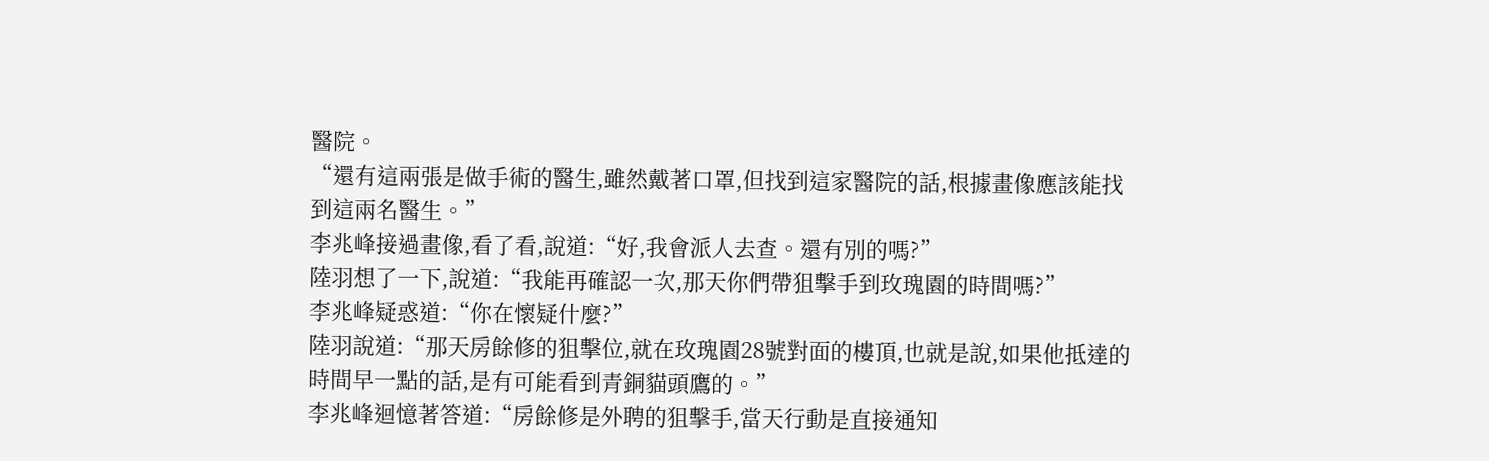醫院。
“還有這兩張是做手術的醫生,雖然戴著口罩,但找到這家醫院的話,根據畫像應該能找到這兩名醫生。”
李兆峰接過畫像,看了看,說道:“好,我會派人去查。還有別的嗎?”
陸羽想了一下,說道:“我能再確認一次,那天你們帶狙擊手到玫瑰園的時間嗎?”
李兆峰疑惑道:“你在懷疑什麼?”
陸羽說道:“那天房餘修的狙擊位,就在玫瑰園28號對面的樓頂,也就是說,如果他抵達的時間早一點的話,是有可能看到青銅貓頭鷹的。”
李兆峰迴憶著答道:“房餘修是外聘的狙擊手,當天行動是直接通知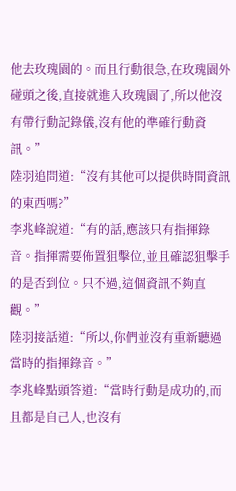他去玫瑰園的。而且行動很急,在玫瑰園外碰頭之後,直接就進入玫瑰園了,所以他沒有帶行動記錄儀,沒有他的準確行動資訊。”
陸羽追問道:“沒有其他可以提供時間資訊的東西嗎?”
李兆峰說道:“有的話,應該只有指揮錄音。指揮需要佈置狙擊位,並且確認狙擊手的是否到位。只不過,這個資訊不夠直觀。”
陸羽接話道:“所以,你們並沒有重新聽過當時的指揮錄音。”
李兆峰點頭答道:“當時行動是成功的,而且都是自己人,也沒有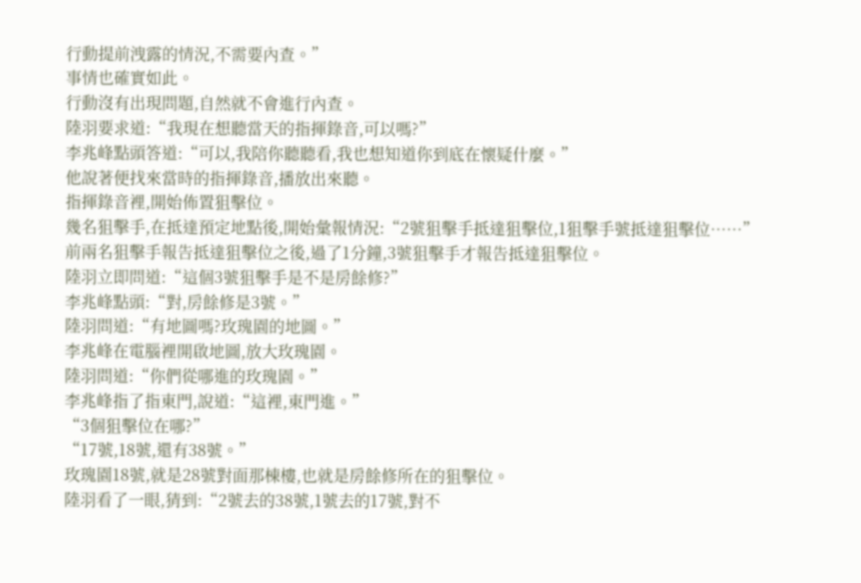行動提前洩露的情況,不需要內查。”
事情也確實如此。
行動沒有出現問題,自然就不會進行內查。
陸羽要求道:“我現在想聽當天的指揮錄音,可以嗎?”
李兆峰點頭答道:“可以,我陪你聽聽看,我也想知道你到底在懷疑什麼。”
他說著便找來當時的指揮錄音,播放出來聽。
指揮錄音裡,開始佈置狙擊位。
幾名狙擊手,在抵達預定地點後,開始彙報情況:“2號狙擊手抵達狙擊位,1狙擊手號抵達狙擊位……”
前兩名狙擊手報告抵達狙擊位之後,過了1分鐘,3號狙擊手才報告抵達狙擊位。
陸羽立即問道:“這個3號狙擊手是不是房餘修?”
李兆峰點頭:“對,房餘修是3號。”
陸羽問道:“有地圖嗎?玫瑰園的地圖。”
李兆峰在電腦裡開啟地圖,放大玫瑰園。
陸羽問道:“你們從哪進的玫瑰園。”
李兆峰指了指東門,說道:“這裡,東門進。”
“3個狙擊位在哪?”
“17號,18號,還有38號。”
玫瑰園18號,就是28號對面那棟樓,也就是房餘修所在的狙擊位。
陸羽看了一眼,猜到:“2號去的38號,1號去的17號,對不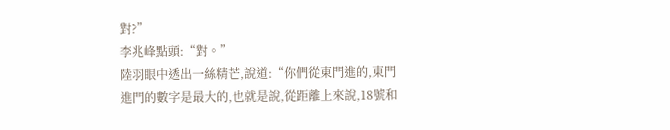對?”
李兆峰點頭:“對。”
陸羽眼中透出一絲精芒,說道:“你們從東門進的,東門進門的數字是最大的,也就是說,從距離上來說,18號和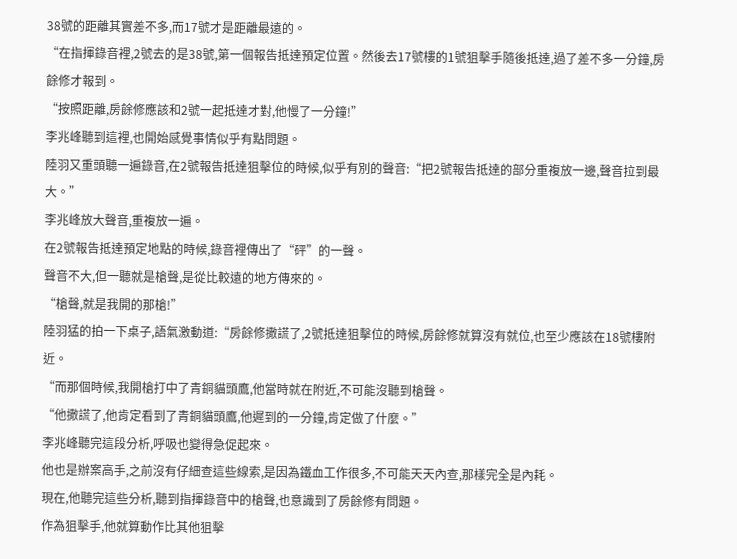38號的距離其實差不多,而17號才是距離最遠的。
“在指揮錄音裡,2號去的是38號,第一個報告抵達預定位置。然後去17號樓的1號狙擊手隨後抵達,過了差不多一分鐘,房餘修才報到。
“按照距離,房餘修應該和2號一起抵達才對,他慢了一分鐘!”
李兆峰聽到這裡,也開始感覺事情似乎有點問題。
陸羽又重頭聽一遍錄音,在2號報告抵達狙擊位的時候,似乎有別的聲音:“把2號報告抵達的部分重複放一邊,聲音拉到最大。”
李兆峰放大聲音,重複放一遍。
在2號報告抵達預定地點的時候,錄音裡傳出了“砰”的一聲。
聲音不大,但一聽就是槍聲,是從比較遠的地方傳來的。
“槍聲,就是我開的那槍!”
陸羽猛的拍一下桌子,語氣激動道:“房餘修撒謊了,2號抵達狙擊位的時候,房餘修就算沒有就位,也至少應該在18號樓附近。
“而那個時候,我開槍打中了青銅貓頭鷹,他當時就在附近,不可能沒聽到槍聲。
“他撒謊了,他肯定看到了青銅貓頭鷹,他遲到的一分鐘,肯定做了什麼。”
李兆峰聽完這段分析,呼吸也變得急促起來。
他也是辦案高手,之前沒有仔細查這些線索,是因為鐵血工作很多,不可能天天內查,那樣完全是內耗。
現在,他聽完這些分析,聽到指揮錄音中的槍聲,也意識到了房餘修有問題。
作為狙擊手,他就算動作比其他狙擊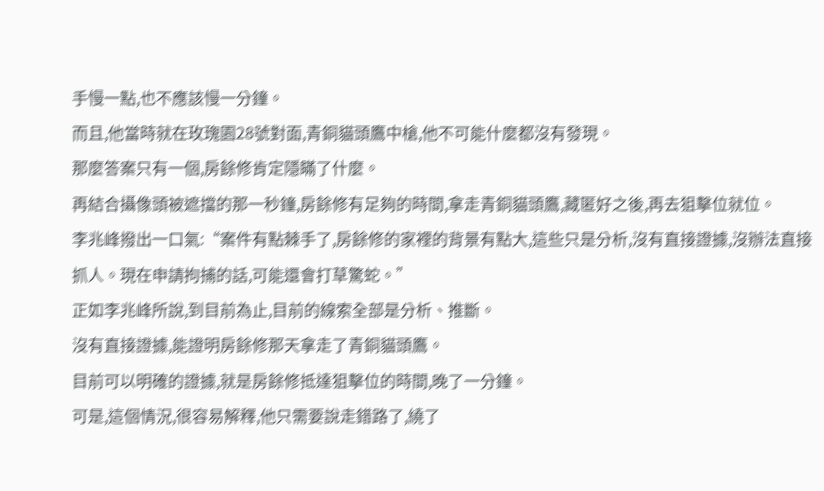手慢一點,也不應該慢一分鐘。
而且,他當時就在玫瑰園28號對面,青銅貓頭鷹中槍,他不可能什麼都沒有發現。
那麼答案只有一個,房餘修肯定隱瞞了什麼。
再結合攝像頭被遮擋的那一秒鐘,房餘修有足夠的時間,拿走青銅貓頭鷹,藏匿好之後,再去狙擊位就位。
李兆峰撥出一口氣:“案件有點棘手了,房餘修的家裡的背景有點大,這些只是分析,沒有直接證據,沒辦法直接抓人。現在申請拘捕的話,可能還會打草驚蛇。”
正如李兆峰所說,到目前為止,目前的線索全部是分析、推斷。
沒有直接證據,能證明房餘修那天拿走了青銅貓頭鷹。
目前可以明確的證據,就是房餘修抵達狙擊位的時間,晚了一分鐘。
可是,這個情況,很容易解釋,他只需要說走錯路了,繞了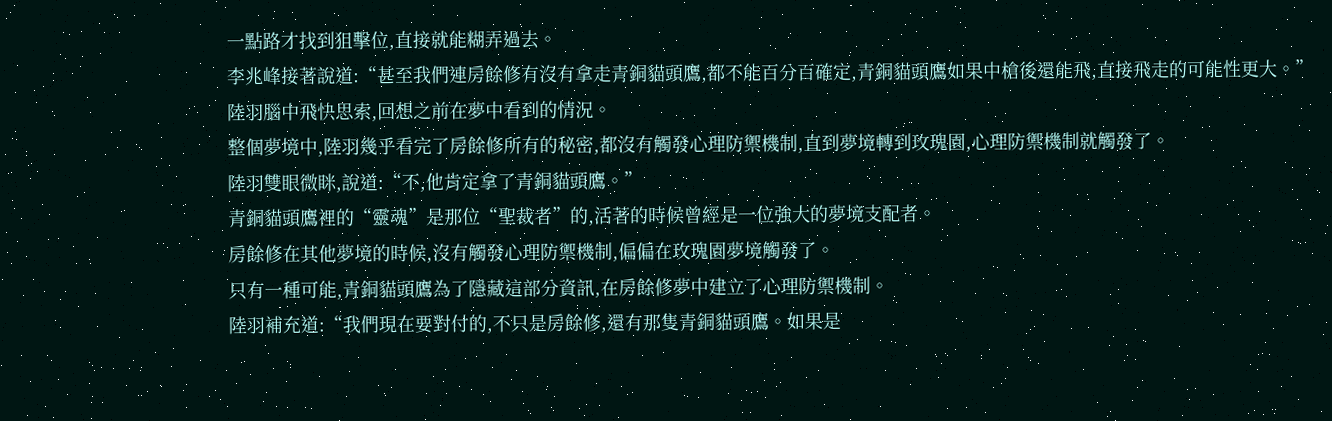一點路才找到狙擊位,直接就能糊弄過去。
李兆峰接著說道:“甚至我們連房餘修有沒有拿走青銅貓頭鷹,都不能百分百確定,青銅貓頭鷹如果中槍後還能飛,直接飛走的可能性更大。”
陸羽腦中飛快思索,回想之前在夢中看到的情況。
整個夢境中,陸羽幾乎看完了房餘修所有的秘密,都沒有觸發心理防禦機制,直到夢境轉到玫瑰園,心理防禦機制就觸發了。
陸羽雙眼微眯,說道:“不,他肯定拿了青銅貓頭鷹。”
青銅貓頭鷹裡的“靈魂”是那位“聖裁者”的,活著的時候曾經是一位強大的夢境支配者。
房餘修在其他夢境的時候,沒有觸發心理防禦機制,偏偏在玫瑰園夢境觸發了。
只有一種可能,青銅貓頭鷹為了隱藏這部分資訊,在房餘修夢中建立了心理防禦機制。
陸羽補充道:“我們現在要對付的,不只是房餘修,還有那隻青銅貓頭鷹。如果是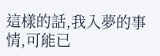這樣的話,我入夢的事情,可能已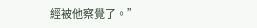經被他察覺了。”